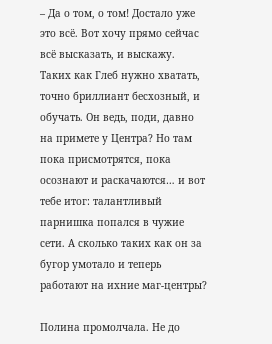– Да о том, о том! Достало уже это всё. Вот хочу прямо сейчас всё высказать, и выскажу. Таких как Глеб нужно хватать, точно бриллиант бесхозный, и обучать. Он ведь, поди, давно на примете у Центра? Но там пока присмотрятся, пока осознают и раскачаются… и вот тебе итог: талантливый парнишка попался в чужие сети. А сколько таких как он за бугор умотало и теперь работают на ихние маг-центры?

Полина промолчала. Не до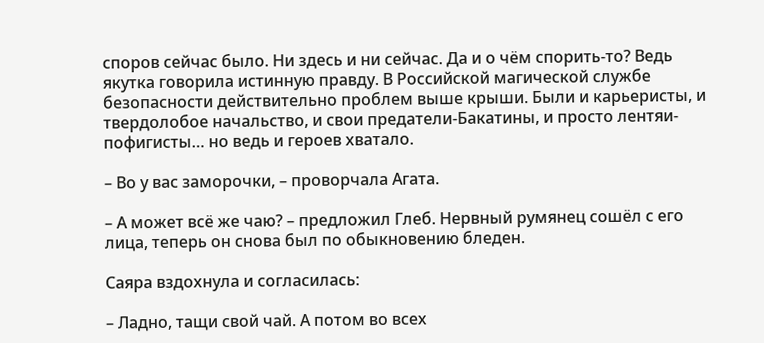споров сейчас было. Ни здесь и ни сейчас. Да и о чём спорить-то? Ведь якутка говорила истинную правду. В Российской магической службе безопасности действительно проблем выше крыши. Были и карьеристы, и твердолобое начальство, и свои предатели-Бакатины, и просто лентяи-пофигисты… но ведь и героев хватало.

– Во у вас заморочки, – проворчала Агата.

– А может всё же чаю? – предложил Глеб. Нервный румянец сошёл с его лица, теперь он снова был по обыкновению бледен.

Саяра вздохнула и согласилась:

– Ладно, тащи свой чай. А потом во всех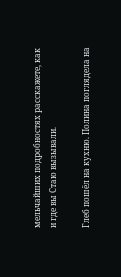мельчайших подробностях расскажете, как и где вы Стаю вызывали.

Глеб пошёл на кухню. Полина поглядела на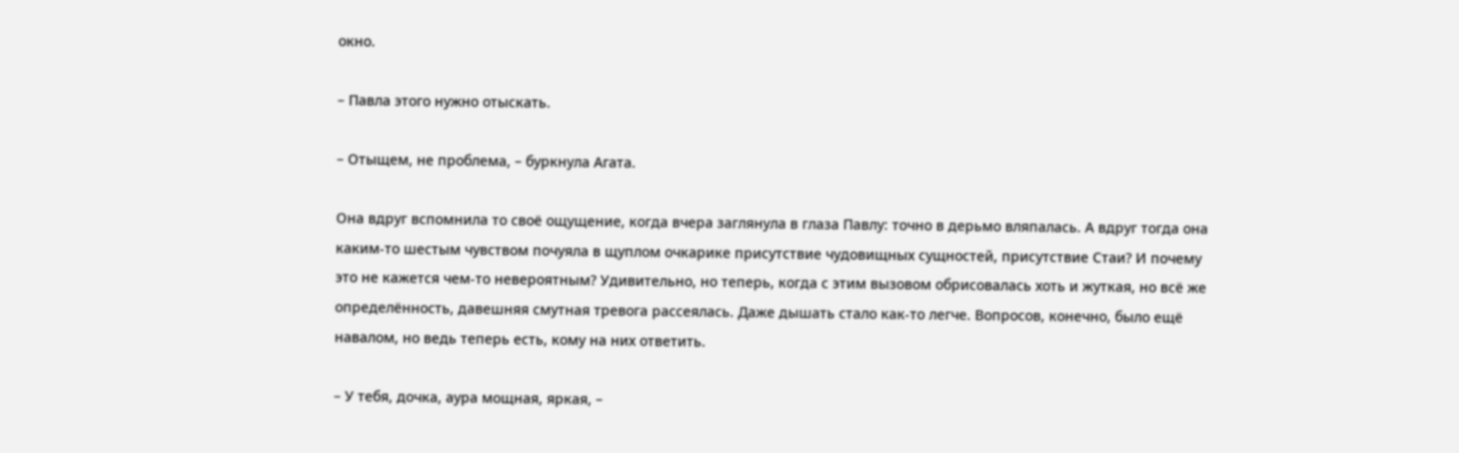окно.

– Павла этого нужно отыскать.

– Отыщем, не проблема, – буркнула Агата.

Она вдруг вспомнила то своё ощущение, когда вчера заглянула в глаза Павлу: точно в дерьмо вляпалась. А вдруг тогда она каким-то шестым чувством почуяла в щуплом очкарике присутствие чудовищных сущностей, присутствие Стаи? И почему это не кажется чем-то невероятным? Удивительно, но теперь, когда с этим вызовом обрисовалась хоть и жуткая, но всё же определённость, давешняя смутная тревога рассеялась. Даже дышать стало как-то легче. Вопросов, конечно, было ещё навалом, но ведь теперь есть, кому на них ответить.

– У тебя, дочка, аура мощная, яркая, –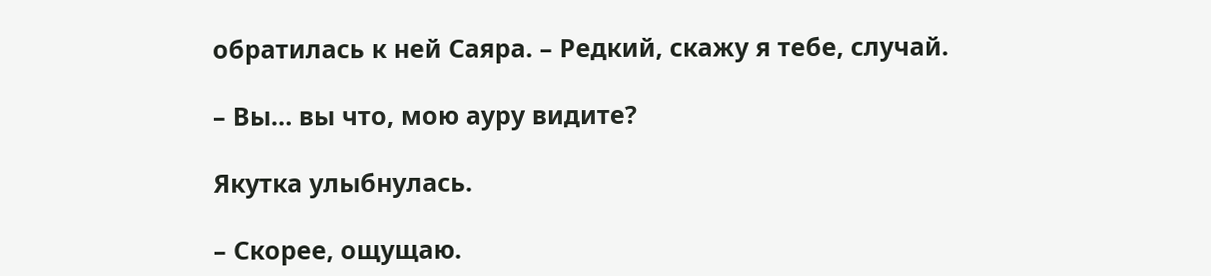обратилась к ней Саяра. – Редкий, скажу я тебе, случай.

– Вы… вы что, мою ауру видите?

Якутка улыбнулась.

– Скорее, ощущаю.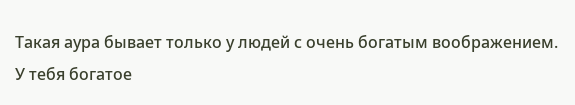Такая аура бывает только у людей с очень богатым воображением. У тебя богатое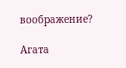воображение?

Агата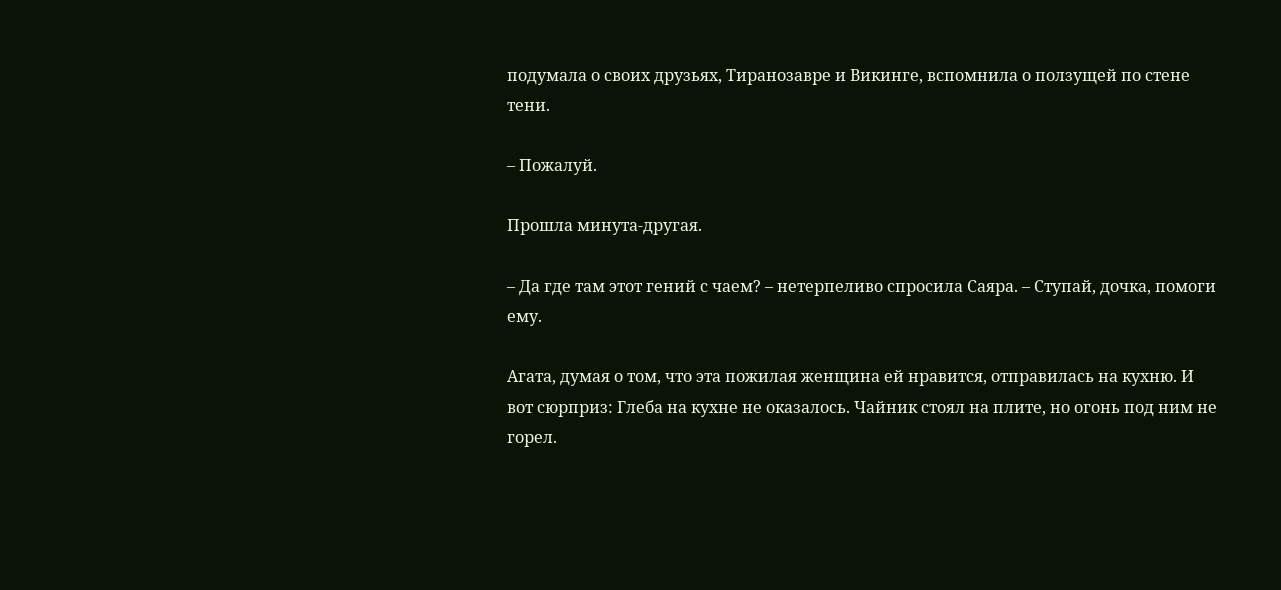подумала о своих друзьях, Тиранозавре и Викинге, вспомнила о ползущей по стене тени.

– Пожалуй.

Прошла минута-другая.

– Да где там этот гений с чаем? – нетерпеливо спросила Саяра. – Ступай, дочка, помоги ему.

Агата, думая о том, что эта пожилая женщина ей нравится, отправилась на кухню. И вот сюрприз: Глеба на кухне не оказалось. Чайник стоял на плите, но огонь под ним не горел.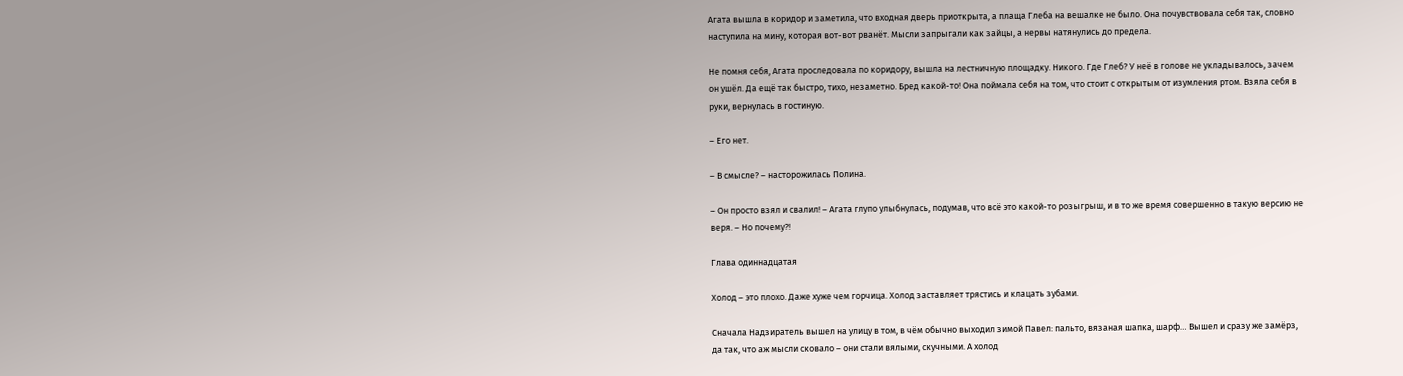Агата вышла в коридор и заметила, что входная дверь приоткрыта, а плаща Глеба на вешалке не было. Она почувствовала себя так, словно наступила на мину, которая вот-вот рванёт. Мысли запрыгали как зайцы, а нервы натянулись до предела.

Не помня себя, Агата проследовала по коридору, вышла на лестничную площадку. Никого. Где Глеб? У неё в голове не укладывалось, зачем он ушёл. Да ещё так быстро, тихо, незаметно. Бред какой-то! Она поймала себя на том, что стоит с открытым от изумления ртом. Взяла себя в руки, вернулась в гостиную.

– Его нет.

– В смысле? – насторожилась Полина.

– Он просто взял и свалил! – Агата глупо улыбнулась, подумав, что всё это какой-то розыгрыш, и в то же время совершенно в такую версию не веря. – Но почему?!

Глава одиннадцатая

Холод – это плохо. Даже хуже чем горчица. Холод заставляет трястись и клацать зубами.

Сначала Надзиратель вышел на улицу в том, в чём обычно выходил зимой Павел: пальто, вязаная шапка, шарф… Вышел и сразу же замёрз, да так, что аж мысли сковало – они стали вялыми, скучными. А холод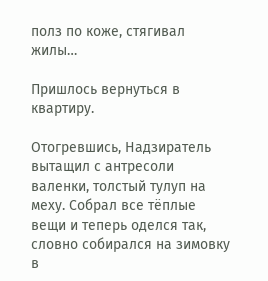полз по коже, стягивал жилы…

Пришлось вернуться в квартиру.

Отогревшись, Надзиратель вытащил с антресоли валенки, толстый тулуп на меху. Собрал все тёплые вещи и теперь оделся так, словно собирался на зимовку в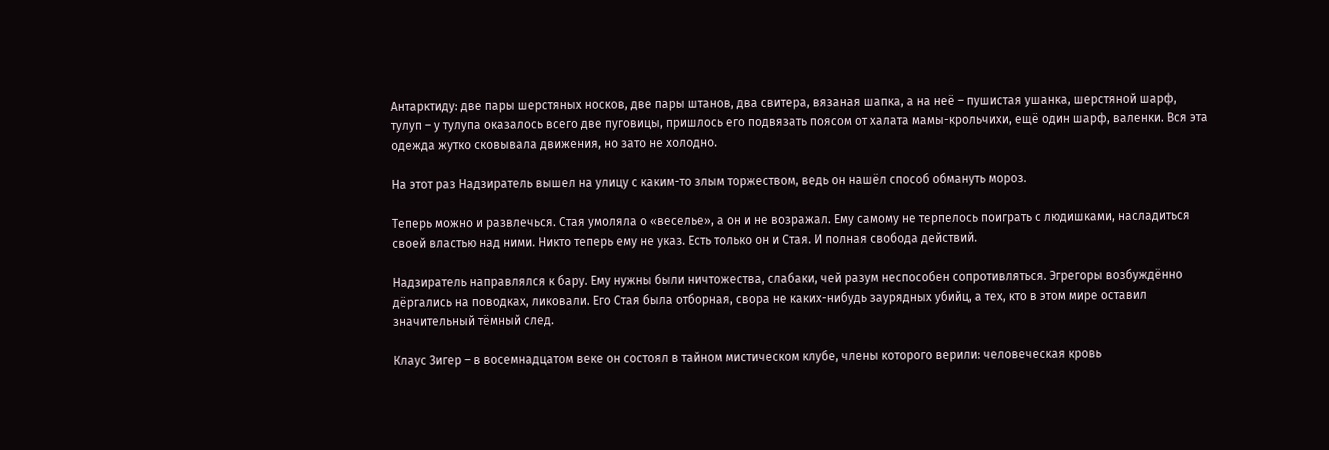Антарктиду: две пары шерстяных носков, две пары штанов, два свитера, вязаная шапка, а на неё – пушистая ушанка, шерстяной шарф, тулуп – у тулупа оказалось всего две пуговицы, пришлось его подвязать поясом от халата мамы-крольчихи, ещё один шарф, валенки. Вся эта одежда жутко сковывала движения, но зато не холодно.

На этот раз Надзиратель вышел на улицу с каким-то злым торжеством, ведь он нашёл способ обмануть мороз.

Теперь можно и развлечься. Стая умоляла о «веселье», а он и не возражал. Ему самому не терпелось поиграть с людишками, насладиться своей властью над ними. Никто теперь ему не указ. Есть только он и Стая. И полная свобода действий.

Надзиратель направлялся к бару. Ему нужны были ничтожества, слабаки, чей разум неспособен сопротивляться. Эгрегоры возбуждённо дёргались на поводках, ликовали. Его Стая была отборная, свора не каких-нибудь заурядных убийц, а тех, кто в этом мире оставил значительный тёмный след.

Клаус Зигер – в восемнадцатом веке он состоял в тайном мистическом клубе, члены которого верили: человеческая кровь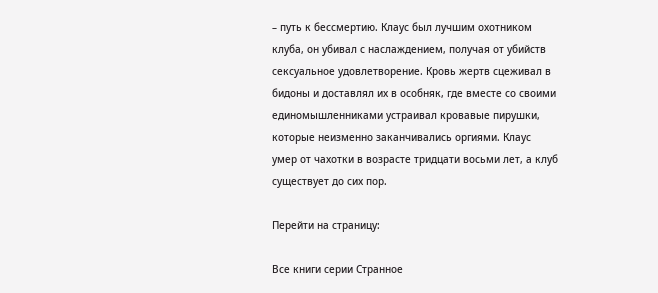– путь к бессмертию. Клаус был лучшим охотником клуба, он убивал с наслаждением, получая от убийств сексуальное удовлетворение. Кровь жертв сцеживал в бидоны и доставлял их в особняк, где вместе со своими единомышленниками устраивал кровавые пирушки, которые неизменно заканчивались оргиями. Клаус умер от чахотки в возрасте тридцати восьми лет, а клуб существует до сих пор.

Перейти на страницу:

Все книги серии Странное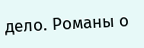дело. Романы о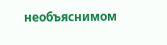необъяснимом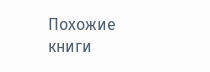Похожие книги